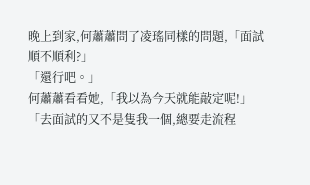晚上到家,何蕭蕭問了凌瑤同樣的問題,「面試順不順利?」
「還行吧。」
何蕭蕭看看她,「我以為今天就能敲定呢!」
「去面試的又不是隻我一個,總要走流程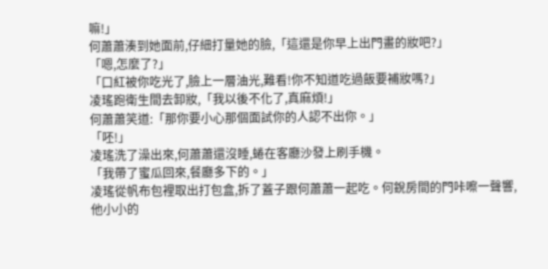嘛!」
何蕭蕭湊到她面前,仔細打量她的臉,「這還是你早上出門畫的妝吧?」
「嗯,怎麼了?」
「口紅被你吃光了,臉上一層油光,難看!你不知道吃過飯要補妝嗎?」
凌瑤跑衛生間去卸妝,「我以後不化了,真麻煩!」
何蕭蕭笑道:「那你要小心那個面試你的人認不出你。」
「呸!」
凌瑤洗了澡出來,何蕭蕭還沒睡,蜷在客廳沙發上刷手機。
「我帶了蜜瓜回來,餐廳多下的。」
凌瑤從帆布包裡取出打包盒,拆了蓋子跟何蕭蕭一起吃。何銳房間的門咔嚓一聲響,他小小的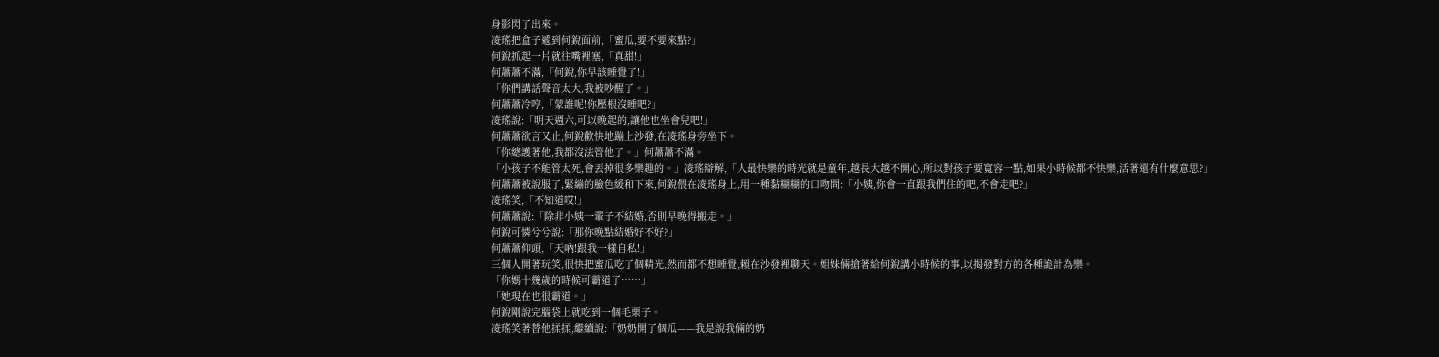身影閃了出來。
凌瑤把盒子遞到何銳面前,「蜜瓜,要不要來點?」
何銳抓起一片就往嘴裡塞,「真甜!」
何蕭蕭不滿,「何銳,你早該睡覺了!」
「你們講話聲音太大,我被吵醒了。」
何蕭蕭冷哼,「蒙誰呢!你壓根沒睡吧?」
凌瑤說:「明天週六,可以晚起的,讓他也坐會兒吧!」
何蕭蕭欲言又止,何銳歡快地蹦上沙發,在凌瑤身旁坐下。
「你總護著他,我都沒法管他了。」何蕭蕭不滿。
「小孩子不能管太死,會丟掉很多樂趣的。」凌瑤辯解,「人最快樂的時光就是童年,越長大越不開心,所以對孩子要寬容一點,如果小時候都不快樂,活著還有什麼意思?」
何蕭蕭被說服了,緊繃的臉色緩和下來,何銳偎在凌瑤身上,用一種黏糊糊的口吻問:「小姨,你會一直跟我們住的吧,不會走吧?」
凌瑤笑,「不知道哎!」
何蕭蕭說:「除非小姨一輩子不結婚,否則早晚得搬走。」
何銳可憐兮兮說:「那你晚點結婚好不好?」
何蕭蕭仰頭,「天吶!跟我一樣自私!」
三個人開著玩笑,很快把蜜瓜吃了個精光,然而都不想睡覺,賴在沙發裡聊天。姐妹倆搶著給何銳講小時候的事,以揭發對方的各種詭計為樂。
「你媽十幾歲的時候可霸道了……」
「她現在也很霸道。」
何銳剛說完腦袋上就吃到一個毛栗子。
凌瑤笑著替他揉揉,繼續說:「奶奶開了個瓜——我是說我倆的奶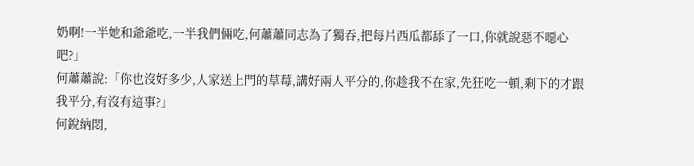奶啊!一半她和爺爺吃,一半我們倆吃,何蕭蕭同志為了獨吞,把每片西瓜都舔了一口,你就說惡不噁心吧?」
何蕭蕭說:「你也沒好多少,人家送上門的草莓,講好兩人平分的,你趁我不在家,先狂吃一頓,剩下的才跟我平分,有沒有這事?」
何銳納悶,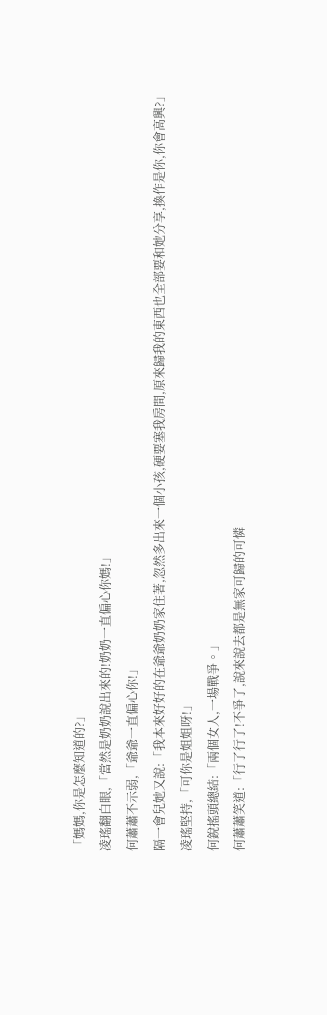「媽媽,你是怎麼知道的?」
凌瑤翻白眼,「當然是奶奶說出來的!奶奶一直偏心你媽!」
何蕭蕭不示弱,「爺爺一直偏心你!」
隔一會兒她又說:「我本來好好的在爺爺奶奶家住著,忽然多出來一個小孩,硬要塞我房間,原來歸我的東西也全部要和她分享,換作是你,你會高興?」
凌瑤堅持,「可你是姐姐呀!」
何銳搖頭總結:「兩個女人,一場戰爭。」
何蕭蕭笑道:「行了行了!不爭了,說來說去都是無家可歸的可憐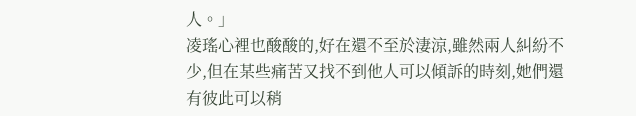人。」
凌瑤心裡也酸酸的,好在還不至於淒涼,雖然兩人糾紛不少,但在某些痛苦又找不到他人可以傾訴的時刻,她們還有彼此可以稍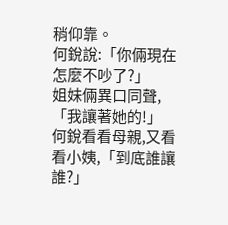稍仰靠。
何銳說:「你倆現在怎麼不吵了?」
姐妹倆異口同聲,「我讓著她的!」
何銳看看母親,又看看小姨,「到底誰讓誰?」